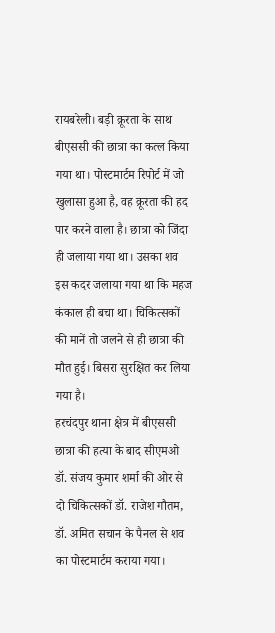रायबरेली। बड़ी क्रूरता के साथ बीएससी की छात्रा का कत्ल किया गया था। पोस्टमार्टम रिपोर्ट में जो खुलासा हुआ है, वह क्रूरता की हद पार करने वाला है। छात्रा को जिंदा ही जलाया गया था। उसका शव इस कदर जलाया गया था कि महज कंकाल ही बचा था। चिकित्सकों की मानें तो जलने से ही छात्रा की मौत हुई। बिसरा सुरक्षित कर लिया गया है।
हरचंदपुर थाना क्षेत्र में बीएससी छात्रा की हत्या के बाद सीएमओ डॉ. संजय कुमार शर्मा की ओर से दो चिकित्सकों डॉ. राजेश गौतम, डॉ. अमित सचान के पैनल से शव का पोस्टमार्टम कराया गया।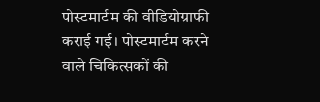पोस्टमार्टम की वीडियोग्राफी कराई गई। पोस्टमार्टम करने वाले चिकित्सकों की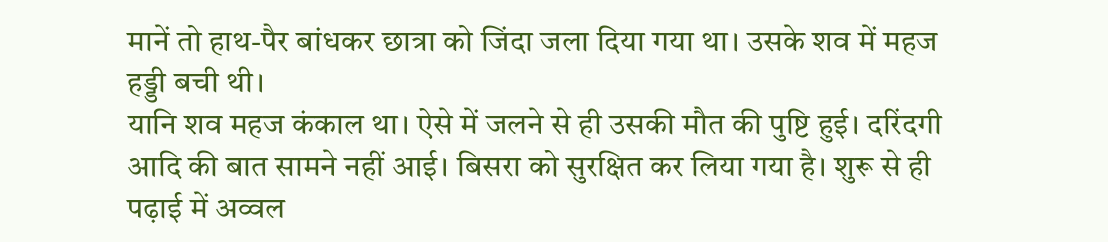मानें तो हाथ-पैर बांधकर छात्रा को जिंदा जला दिया गया था। उसके शव में महज हड्डी बची थी।
यानि शव महज कंकाल था। ऐसे में जलने से ही उसकी मौत की पुष्टि हुई। दरिंदगी आदि की बात सामने नहीं आई। बिसरा को सुरक्षित कर लिया गया है। शुरू से ही पढ़ाई में अव्वल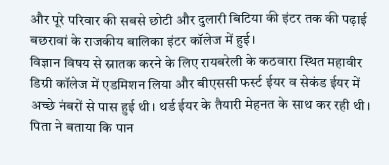और पूरे परिवार की सबसे छोटी और दुलारी बिटिया की इंटर तक की पढ़ाई बछरावां के राजकीय बालिका इंटर कॉलेज में हुई।
विज्ञान विषय से स्नातक करने के लिए रायबरेली के कठवारा स्थित महावीर डिग्री कॉलेज में एडमिशन लिया और बीएससी फर्स्ट ईयर व सेकंड ईयर में अच्छे नंबरों से पास हुई थी। थर्ड ईयर के तैयारी मेहनत के साथ कर रही थी। पिता ने बताया कि पान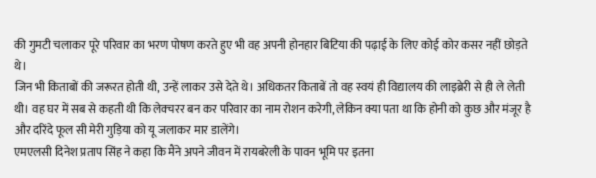की गुमटी चलाकर पूरे परिवार का भरण पोषण करते हुए भी वह अपनी होनहार बिटिया की पढ़ाई के लिए कोई कोर कसर नहीं छोड़ते थे।
जिन भी किताबों की जरूरत होती थी, उन्हें लाकर उसे देते थे। अधिकतर किताबें तो वह स्वयं ही विद्यालय की लाइब्रेरी से ही ले लेती थी। वह घर में सब से कहती थी कि लेक्चरर बन कर परिवार का नाम रोशन करेगी, लेकिन क्या पता था कि होनी को कुछ और मंजूर है और दरिंदे फूल सी मेरी गुड़िया को यू जलाकर मार डालेंगे।
एमएलसी दिनेश प्रताप सिंह ने कहा कि मैंने अपने जीवन में रायबरेली के पावन भूमि पर इतना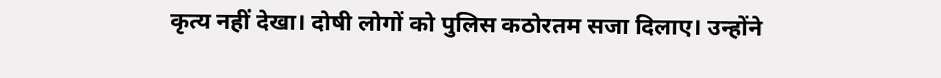कृत्य नहीं देखा। दोषी लोगों को पुलिस कठोरतम सजा दिलाए। उन्होंने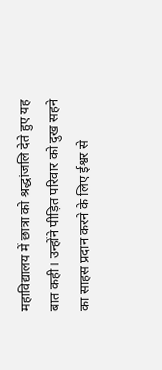महाविद्यालय में छात्रा को श्रद्धांजलि देते हुए यह बात कही। उन्होंने पीड़ित परिवार को दुख सहने का साहस प्रदान करने के लिए ईश्वर से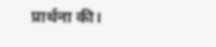प्रार्थना की।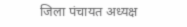जिला पंचायत अध्यक्ष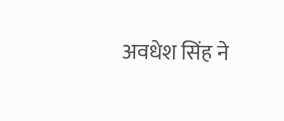अवधेश सिंह ने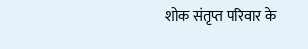शोक संतृप्त परिवार के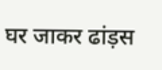घर जाकर ढांड़स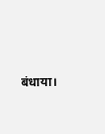बंधाया।